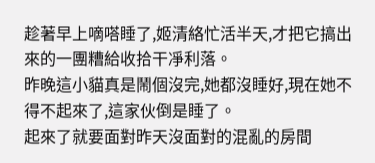趁著早上嘀嗒睡了,姬清絡忙活半天,才把它搞出來的一團糟給收拾干凈利落。
昨晚這小貓真是鬧個沒完,她都沒睡好,現在她不得不起來了,這家伙倒是睡了。
起來了就要面對昨天沒面對的混亂的房間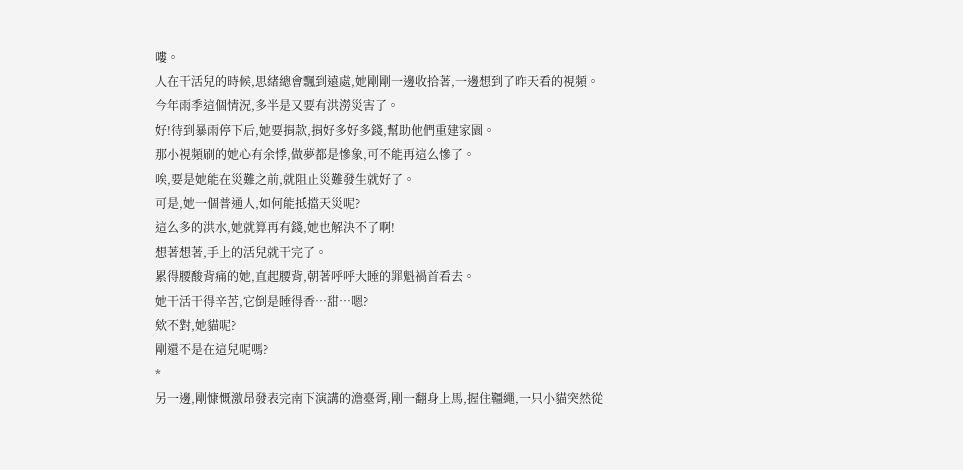嘍。
人在干活兒的時候,思緒總會飄到遠處,她剛剛一邊收拾著,一邊想到了昨天看的視頻。
今年雨季這個情況,多半是又要有洪澇災害了。
好!待到暴雨停下后,她要捐款,捐好多好多錢,幫助他們重建家園。
那小視頻刷的她心有余悸,做夢都是慘象,可不能再這么慘了。
唉,要是她能在災難之前,就阻止災難發生就好了。
可是,她一個普通人,如何能抵擋天災呢?
這么多的洪水,她就算再有錢,她也解決不了啊!
想著想著,手上的活兒就干完了。
累得腰酸背痛的她,直起腰背,朝著呼呼大睡的罪魁禍首看去。
她干活干得辛苦,它倒是睡得香…甜…嗯?
欸不對,她貓呢?
剛還不是在這兒呢嗎?
*
另一邊,剛慷慨激昂發表完南下演講的澹臺胥,剛一翻身上馬,握住韁繩,一只小貓突然從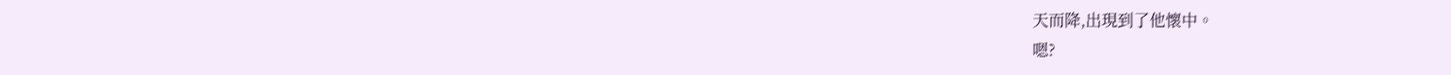天而降,出現到了他懷中。
嗯?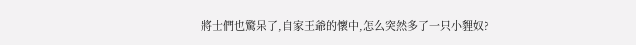將士們也驚呆了,自家王爺的懷中,怎么突然多了一只小貍奴?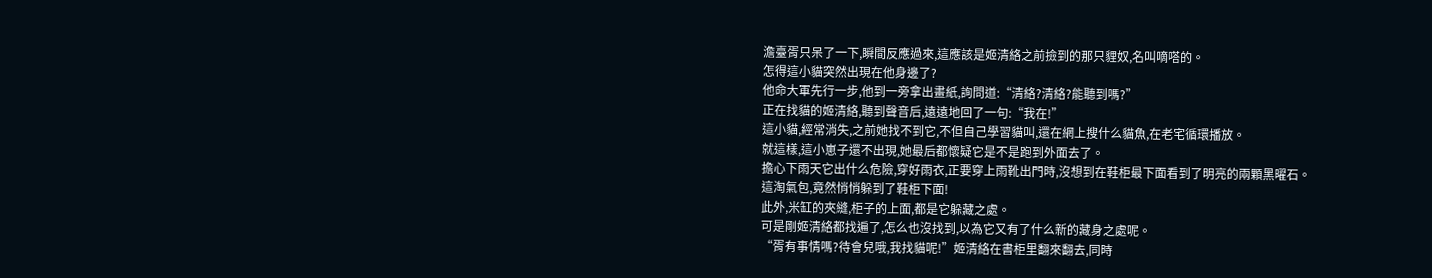澹臺胥只呆了一下,瞬間反應過來,這應該是姬清絡之前撿到的那只貍奴,名叫嘀嗒的。
怎得這小貓突然出現在他身邊了?
他命大軍先行一步,他到一旁拿出畫紙,詢問道:“清絡?清絡?能聽到嗎?”
正在找貓的姬清絡,聽到聲音后,遠遠地回了一句:“我在!”
這小貓,經常消失,之前她找不到它,不但自己學習貓叫,還在網上搜什么貓魚,在老宅循環播放。
就這樣,這小崽子還不出現,她最后都懷疑它是不是跑到外面去了。
擔心下雨天它出什么危險,穿好雨衣,正要穿上雨靴出門時,沒想到在鞋柜最下面看到了明亮的兩顆黑曜石。
這淘氣包,竟然悄悄躲到了鞋柜下面!
此外,米缸的夾縫,柜子的上面,都是它躲藏之處。
可是剛姬清絡都找遍了,怎么也沒找到,以為它又有了什么新的藏身之處呢。
“胥有事情嗎?待會兒哦,我找貓呢!”姬清絡在書柜里翻來翻去,同時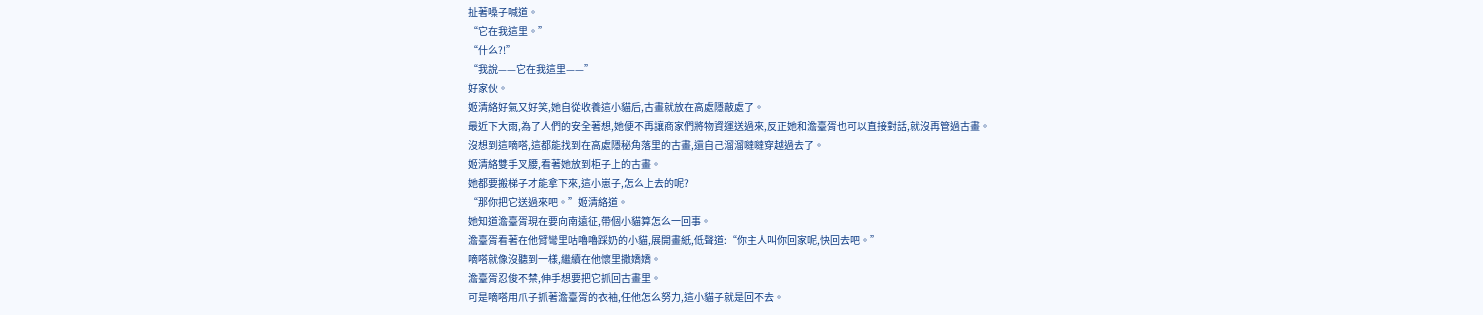扯著嗓子喊道。
“它在我這里。”
“什么?!”
“我說——它在我這里——”
好家伙。
姬清絡好氣又好笑,她自從收養這小貓后,古畫就放在高處隱蔽處了。
最近下大雨,為了人們的安全著想,她便不再讓商家們將物資運送過來,反正她和澹臺胥也可以直接對話,就沒再管過古畫。
沒想到這嘀嗒,這都能找到在高處隱秘角落里的古畫,還自己溜溜噠噠穿越過去了。
姬清絡雙手叉腰,看著她放到柜子上的古畫。
她都要搬梯子才能拿下來,這小崽子,怎么上去的呢?
“那你把它送過來吧。”姬清絡道。
她知道澹臺胥現在要向南遠征,帶個小貓算怎么一回事。
澹臺胥看著在他臂彎里咕嚕嚕踩奶的小貓,展開畫紙,低聲道:“你主人叫你回家呢,快回去吧。”
嘀嗒就像沒聽到一樣,繼續在他懷里撒嬌嬌。
澹臺胥忍俊不禁,伸手想要把它抓回古畫里。
可是嘀嗒用爪子抓著澹臺胥的衣袖,任他怎么努力,這小貓子就是回不去。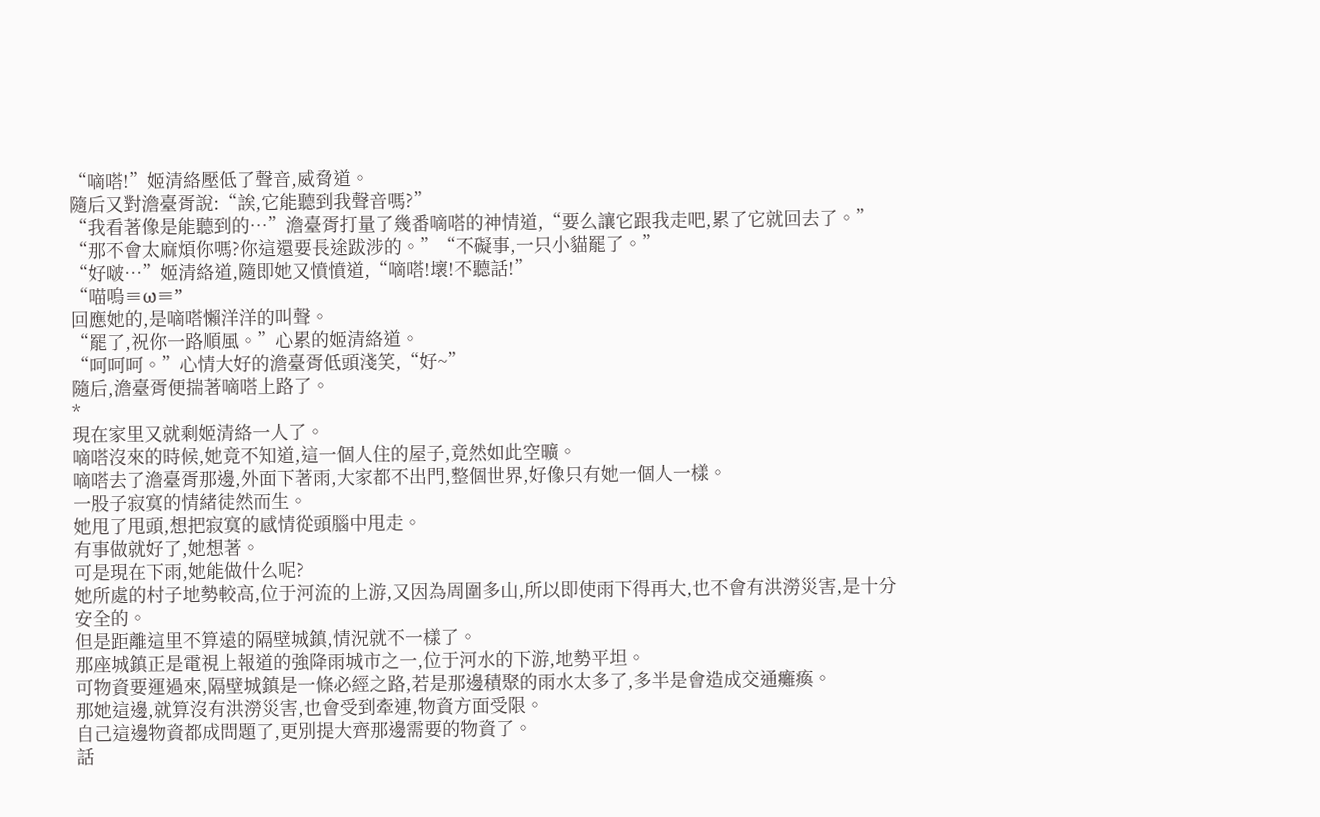“嘀嗒!”姬清絡壓低了聲音,威脅道。
隨后又對澹臺胥說:“誒,它能聽到我聲音嗎?”
“我看著像是能聽到的…”澹臺胥打量了幾番嘀嗒的神情道,“要么讓它跟我走吧,累了它就回去了。”
“那不會太麻煩你嗎?你這還要長途跋涉的。”“不礙事,一只小貓罷了。”
“好啵…”姬清絡道,隨即她又憤憤道,“嘀嗒!壞!不聽話!”
“喵嗚≡ω≡”
回應她的,是嘀嗒懶洋洋的叫聲。
“罷了,祝你一路順風。”心累的姬清絡道。
“呵呵呵。”心情大好的澹臺胥低頭淺笑,“好~”
隨后,澹臺胥便揣著嘀嗒上路了。
*
現在家里又就剩姬清絡一人了。
嘀嗒沒來的時候,她竟不知道,這一個人住的屋子,竟然如此空曠。
嘀嗒去了澹臺胥那邊,外面下著雨,大家都不出門,整個世界,好像只有她一個人一樣。
一股子寂寞的情緒徒然而生。
她甩了甩頭,想把寂寞的感情從頭腦中甩走。
有事做就好了,她想著。
可是現在下雨,她能做什么呢?
她所處的村子地勢較高,位于河流的上游,又因為周圍多山,所以即使雨下得再大,也不會有洪澇災害,是十分安全的。
但是距離這里不算遠的隔壁城鎮,情況就不一樣了。
那座城鎮正是電視上報道的強降雨城市之一,位于河水的下游,地勢平坦。
可物資要運過來,隔壁城鎮是一條必經之路,若是那邊積聚的雨水太多了,多半是會造成交通癱瘓。
那她這邊,就算沒有洪澇災害,也會受到牽連,物資方面受限。
自己這邊物資都成問題了,更別提大齊那邊需要的物資了。
話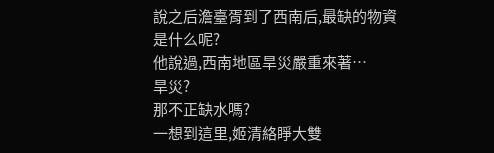說之后澹臺胥到了西南后,最缺的物資是什么呢?
他說過,西南地區旱災嚴重來著…
旱災?
那不正缺水嗎?
一想到這里,姬清絡睜大雙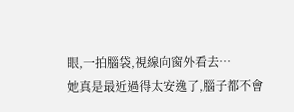眼,一拍腦袋,視線向窗外看去…
她真是最近過得太安逸了,腦子都不會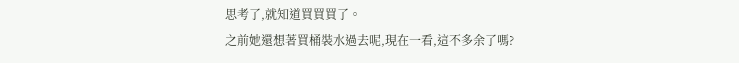思考了,就知道買買買了。
之前她還想著買桶裝水過去呢,現在一看,這不多余了嗎?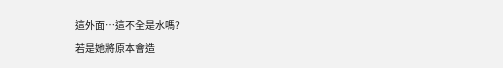這外面…這不全是水嗎?
若是她將原本會造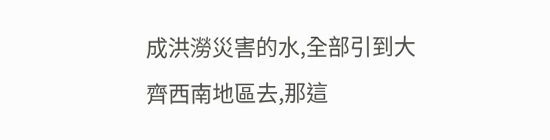成洪澇災害的水,全部引到大齊西南地區去,那這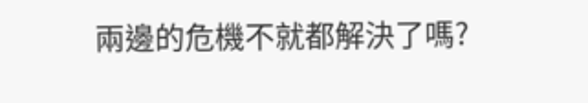兩邊的危機不就都解決了嗎?